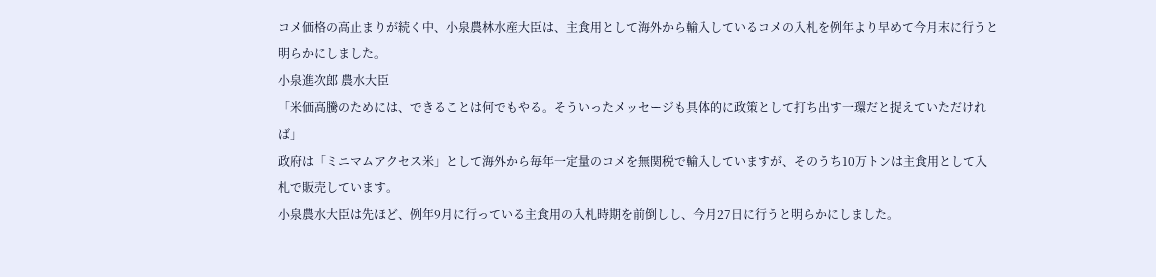コメ価格の高止まりが続く中、小泉農林水産大臣は、主食用として海外から輸入しているコメの入札を例年より早めて今月末に行うと明らかにしました。
小泉進次郎 農水大臣
「米価高騰のためには、できることは何でもやる。そういったメッセージも具体的に政策として打ち出す一環だと捉えていただければ」
政府は「ミニマムアクセス米」として海外から毎年一定量のコメを無関税で輸入していますが、そのうち10万トンは主食用として入札で販売しています。
小泉農水大臣は先ほど、例年9月に行っている主食用の入札時期を前倒しし、今月27日に行うと明らかにしました。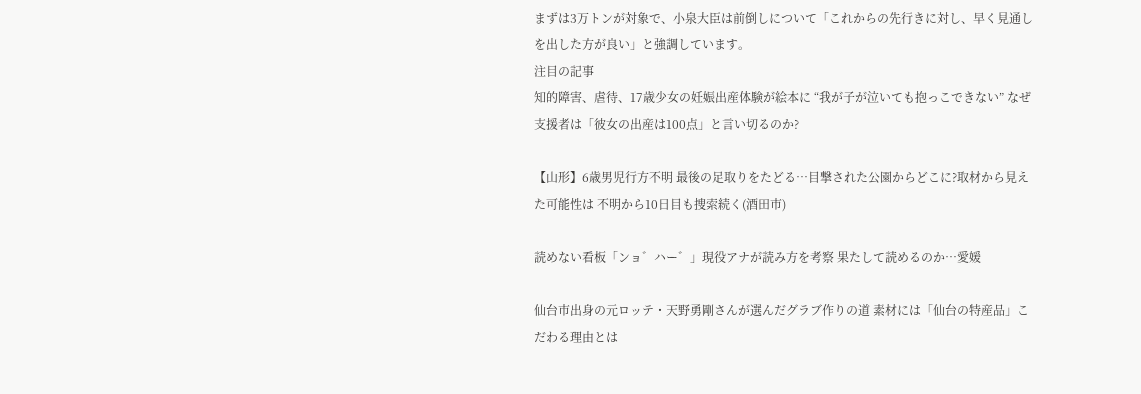まずは3万トンが対象で、小泉大臣は前倒しについて「これからの先行きに対し、早く見通しを出した方が良い」と強調しています。
注目の記事
知的障害、虐待、17歳少女の妊娠出産体験が絵本に “我が子が泣いても抱っこできない” なぜ支援者は「彼女の出産は100点」と言い切るのか?

【山形】6歳男児行方不明 最後の足取りをたどる…目撃された公園からどこに?取材から見えた可能性は 不明から10日目も捜索続く(酒田市)

読めない看板「ンョ゛ハー゛」現役アナが読み方を考察 果たして読めるのか…愛媛

仙台市出身の元ロッテ・天野勇剛さんが選んだグラブ作りの道 素材には「仙台の特産品」こだわる理由とは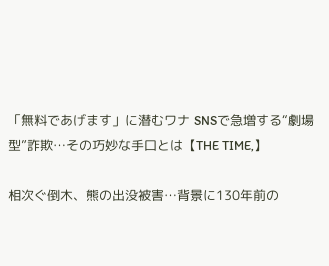「無料であげます」に潜むワナ SNSで急増する“劇場型”詐欺…その巧妙な手口とは【THE TIME,】

相次ぐ倒木、熊の出没被害…背景に130年前の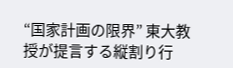“国家計画の限界” 東大教授が提言する縦割り行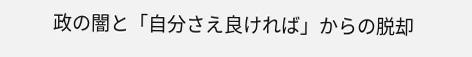政の闇と「自分さえ良ければ」からの脱却